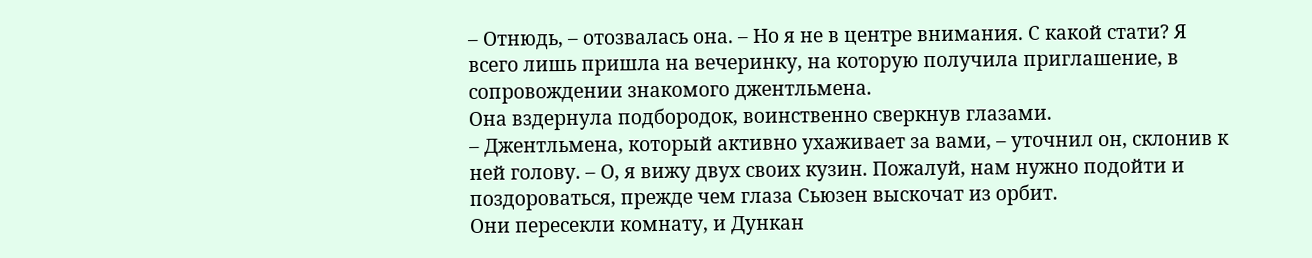– Отнюдь, – отозвалась она. – Но я не в центре внимания. С какой стати? Я всего лишь пришла на вечеринку, на которую получила приглашение, в сопровождении знакомого джентльмена.
Она вздернула подбородок, воинственно сверкнув глазами.
– Джентльмена, который активно ухаживает за вами, – уточнил он, склонив к ней голову. – О, я вижу двух своих кузин. Пожалуй, нам нужно подойти и поздороваться, прежде чем глаза Сьюзен выскочат из орбит.
Они пересекли комнату, и Дункан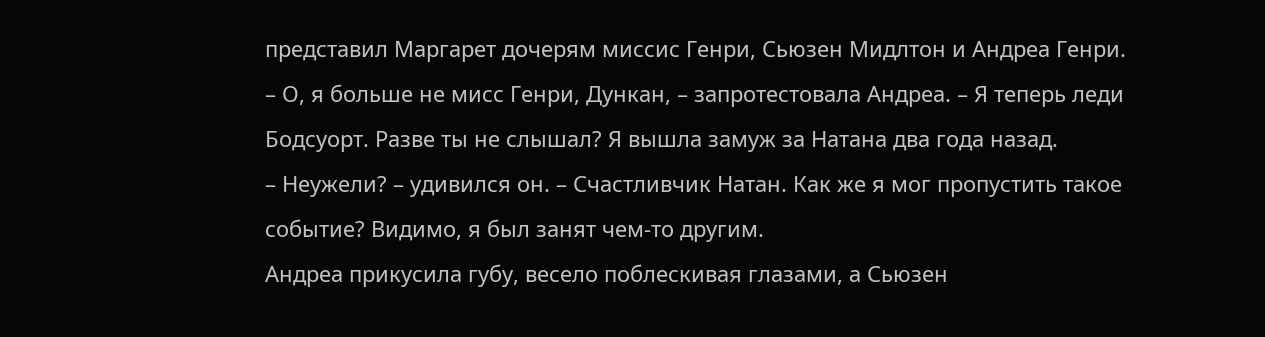представил Маргарет дочерям миссис Генри, Сьюзен Мидлтон и Андреа Генри.
– О, я больше не мисс Генри, Дункан, – запротестовала Андреа. – Я теперь леди Бодсуорт. Разве ты не слышал? Я вышла замуж за Натана два года назад.
– Неужели? – удивился он. – Счастливчик Натан. Как же я мог пропустить такое событие? Видимо, я был занят чем-то другим.
Андреа прикусила губу, весело поблескивая глазами, а Сьюзен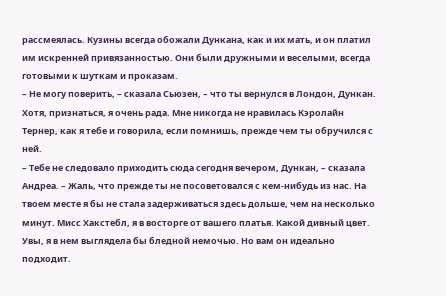рассмеялась. Кузины всегда обожали Дункана, как и их мать, и он платил им искренней привязанностью. Они были дружными и веселыми, всегда готовыми к шуткам и проказам.
– Не могу поверить, – сказала Сьюзен, – что ты вернулся в Лондон, Дункан. Хотя, признаться, я очень рада. Мне никогда не нравилась Кэролайн Тернер, как я тебе и говорила, если помнишь, прежде чем ты обручился с ней.
– Тебе не следовало приходить сюда сегодня вечером, Дункан, – сказала Андреа. – Жаль, что прежде ты не посоветовался с кем-нибудь из нас. На твоем месте я бы не стала задерживаться здесь дольше, чем на несколько минут. Мисс Хакстебл, я в восторге от вашего платья. Какой дивный цвет. Увы, я в нем выглядела бы бледной немочью. Но вам он идеально подходит.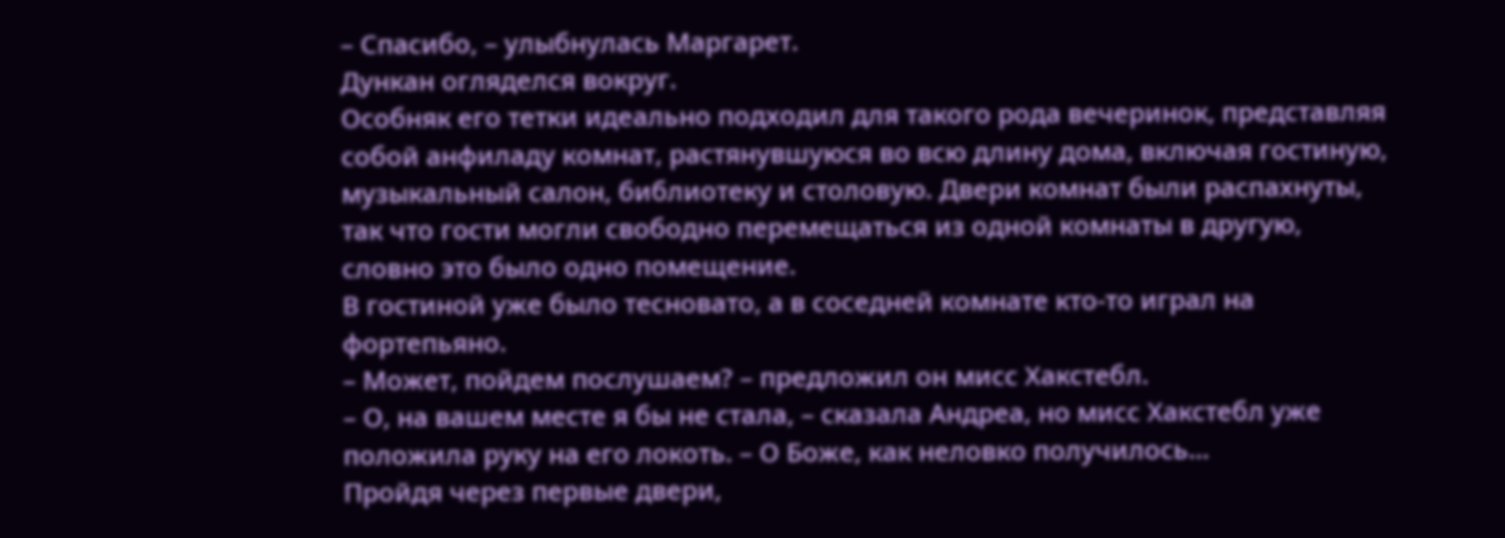– Спасибо, – улыбнулась Маргарет.
Дункан огляделся вокруг.
Особняк его тетки идеально подходил для такого рода вечеринок, представляя собой анфиладу комнат, растянувшуюся во всю длину дома, включая гостиную, музыкальный салон, библиотеку и столовую. Двери комнат были распахнуты, так что гости могли свободно перемещаться из одной комнаты в другую, словно это было одно помещение.
В гостиной уже было тесновато, а в соседней комнате кто-то играл на фортепьяно.
– Может, пойдем послушаем? – предложил он мисс Хакстебл.
– О, на вашем месте я бы не стала, – сказала Андреа, но мисс Хакстебл уже положила руку на его локоть. – О Боже, как неловко получилось…
Пройдя через первые двери,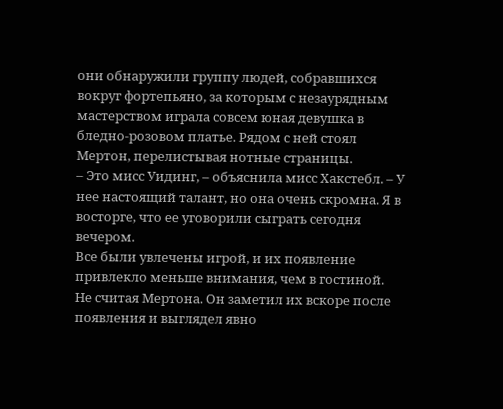они обнаружили группу людей, собравшихся вокруг фортепьяно, за которым с незаурядным мастерством играла совсем юная девушка в бледно-розовом платье. Рядом с ней стоял Мертон, перелистывая нотные страницы.
– Это мисс Уидинг, – объяснила мисс Хакстебл. – У нее настоящий талант, но она очень скромна. Я в восторге, что ее уговорили сыграть сегодня вечером.
Все были увлечены игрой, и их появление привлекло меньше внимания, чем в гостиной.
Не считая Мертона. Он заметил их вскоре после появления и выглядел явно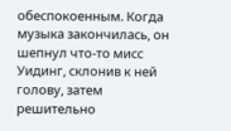обеспокоенным. Когда музыка закончилась, он шепнул что-то мисс Уидинг, склонив к ней голову, затем решительно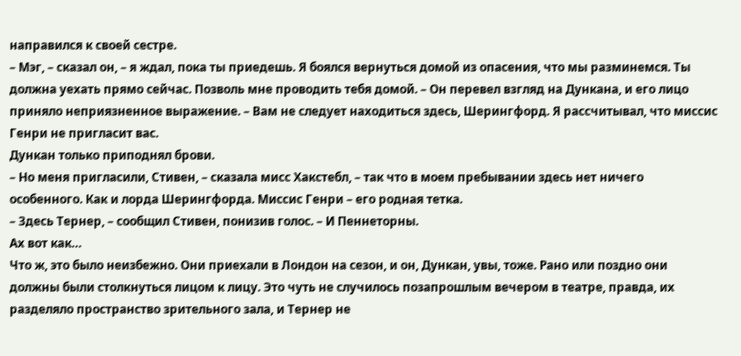направился к своей сестре.
– Мэг, – сказал он, – я ждал, пока ты приедешь. Я боялся вернуться домой из опасения, что мы разминемся. Ты должна уехать прямо сейчас. Позволь мне проводить тебя домой. – Он перевел взгляд на Дункана, и его лицо приняло неприязненное выражение. – Вам не следует находиться здесь, Шерингфорд. Я рассчитывал, что миссис Генри не пригласит вас.
Дункан только приподнял брови.
– Но меня пригласили, Стивен, – сказала мисс Хакстебл, – так что в моем пребывании здесь нет ничего особенного. Как и лорда Шерингфорда. Миссис Генри – его родная тетка.
– Здесь Тернер, – сообщил Стивен, понизив голос. – И Пеннеторны.
Ах вот как…
Что ж, это было неизбежно. Они приехали в Лондон на сезон, и он, Дункан, увы, тоже. Рано или поздно они должны были столкнуться лицом к лицу. Это чуть не случилось позапрошлым вечером в театре, правда, их разделяло пространство зрительного зала, и Тернер не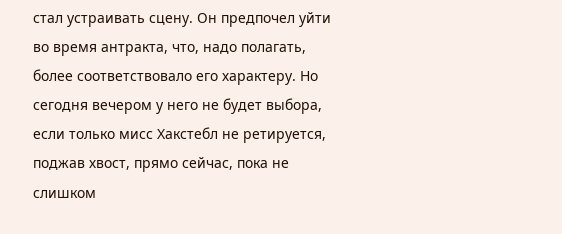стал устраивать сцену. Он предпочел уйти во время антракта, что, надо полагать, более соответствовало его характеру. Но сегодня вечером у него не будет выбора, если только мисс Хакстебл не ретируется, поджав хвост, прямо сейчас, пока не слишком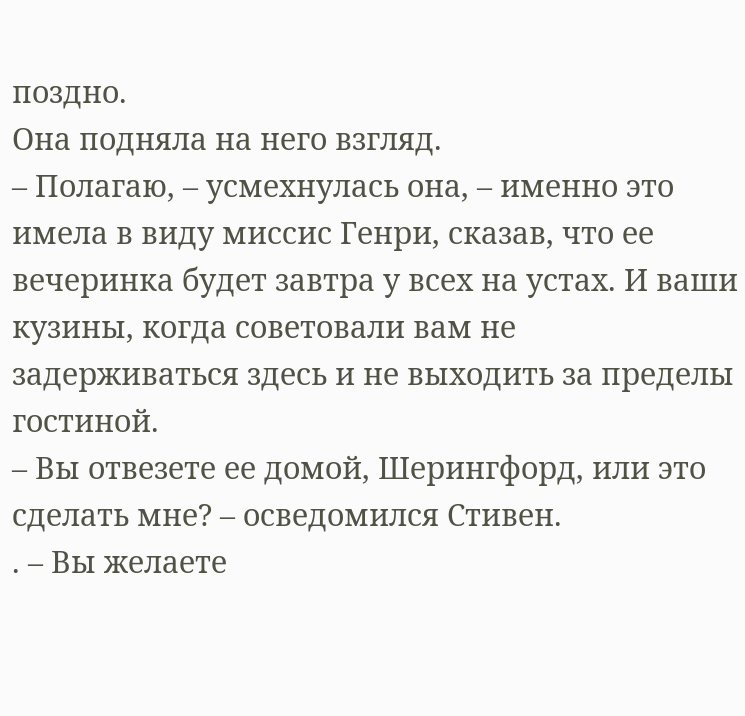поздно.
Она подняла на него взгляд.
– Полагаю, – усмехнулась она, – именно это имела в виду миссис Генри, сказав, что ее вечеринка будет завтра у всех на устах. И ваши кузины, когда советовали вам не задерживаться здесь и не выходить за пределы гостиной.
– Вы отвезете ее домой, Шерингфорд, или это сделать мне? – осведомился Стивен.
. – Вы желаете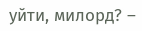уйти, милорд? –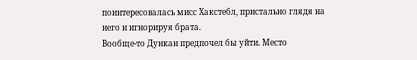поинтересовалась мисс Хакстебл, пристально глядя на него и игнорируя брата.
Вообще-то Дункан предпочел бы уйти. Место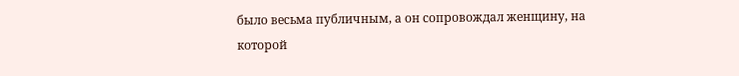было весьма публичным, а он сопровождал женщину, на которой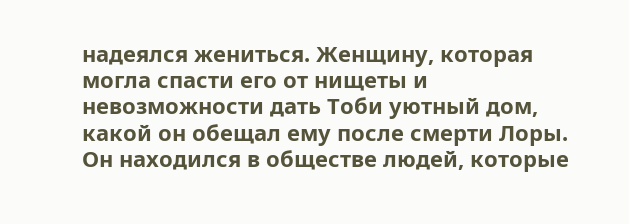надеялся жениться. Женщину, которая могла спасти его от нищеты и невозможности дать Тоби уютный дом, какой он обещал ему после смерти Лоры. Он находился в обществе людей, которые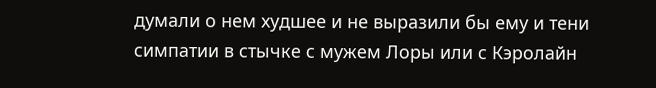думали о нем худшее и не выразили бы ему и тени симпатии в стычке с мужем Лоры или с Кэролайн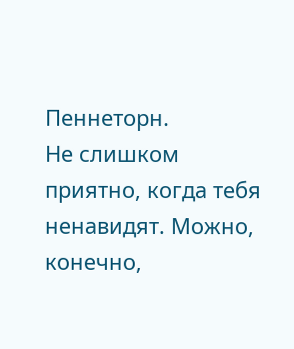Пеннеторн.
Не слишком приятно, когда тебя ненавидят. Можно, конечно,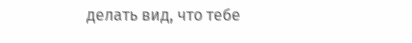делать вид, что тебе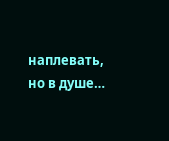наплевать, но в душе…